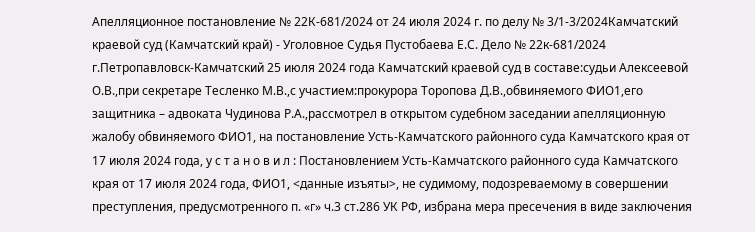Апелляционное постановление № 22К-681/2024 от 24 июля 2024 г. по делу № 3/1-3/2024Камчатский краевой суд (Камчатский край) - Уголовное Судья Пустобаева Е.С. Дело № 22к-681/2024 г.Петропавловск-Камчатский 25 июля 2024 года Камчатский краевой суд в составе:судьи Алексеевой О.В.,при секретаре Тесленко М.В.,с участием:прокурора Торопова Д.В.,обвиняемого ФИО1,его защитника – адвоката Чудинова Р.А.,рассмотрел в открытом судебном заседании апелляционную жалобу обвиняемого ФИО1, на постановление Усть-Камчатского районного суда Камчатского края от 17 июля 2024 года, у с т а н о в и л : Постановлением Усть-Камчатского районного суда Камчатского края от 17 июля 2024 года, ФИО1, <данные изъяты>, не судимому, подозреваемому в совершении преступления, предусмотренного п. «г» ч.3 ст.286 УК РФ, избрана мера пресечения в виде заключения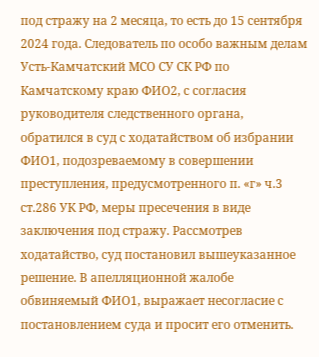под стражу на 2 месяца, то есть до 15 сентября 2024 года. Следователь по особо важным делам Усть-Камчатский МСО СУ СК РФ по Камчатскому краю ФИО2, с согласия руководителя следственного органа, обратился в суд с ходатайством об избрании ФИО1, подозреваемому в совершении преступления, предусмотренного п. «г» ч.3 ст.286 УК РФ, меры пресечения в виде заключения под стражу. Рассмотрев ходатайство, суд постановил вышеуказанное решение. В апелляционной жалобе обвиняемый ФИО1, выражает несогласие с постановлением суда и просит его отменить.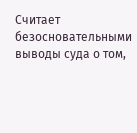Считает безосновательными выводы суда о том,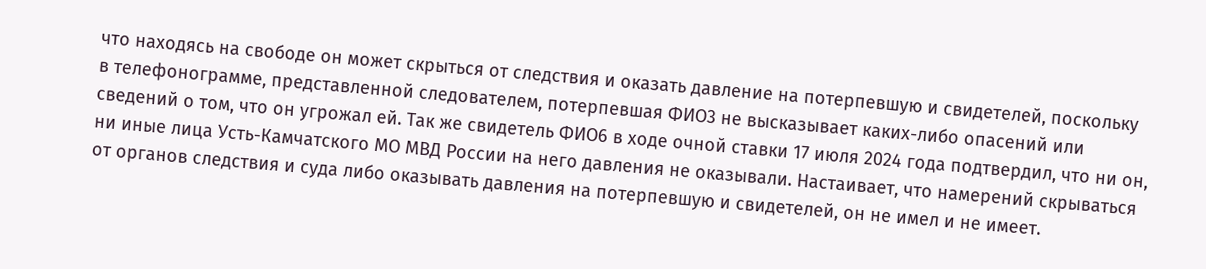что находясь на свободе он может скрыться от следствия и оказать давление на потерпевшую и свидетелей, поскольку в телефонограмме, представленной следователем, потерпевшая ФИО3 не высказывает каких-либо опасений или сведений о том, что он угрожал ей. Так же свидетель ФИО6 в ходе очной ставки 17 июля 2024 года подтвердил, что ни он, ни иные лица Усть-Камчатского МО МВД России на него давления не оказывали. Настаивает, что намерений скрываться от органов следствия и суда либо оказывать давления на потерпевшую и свидетелей, он не имел и не имеет.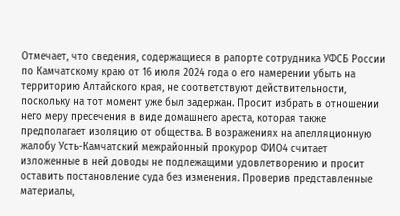Отмечает, что сведения, содержащиеся в рапорте сотрудника УФСБ России по Камчатскому краю от 16 июля 2024 года о его намерении убыть на территорию Алтайского края, не соответствуют действительности, поскольку на тот момент уже был задержан. Просит избрать в отношении него меру пресечения в виде домашнего ареста, которая также предполагает изоляцию от общества. В возражениях на апелляционную жалобу Усть-Камчатский межрайонный прокурор ФИО4 считает изложенные в ней доводы не подлежащими удовлетворению и просит оставить постановление суда без изменения. Проверив представленные материалы,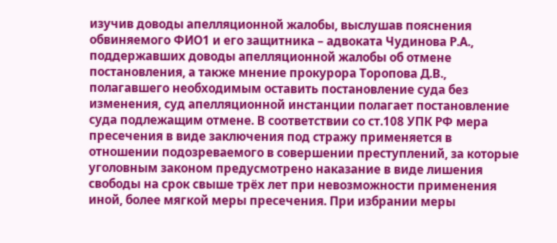изучив доводы апелляционной жалобы, выслушав пояснения обвиняемого ФИО1 и его защитника – адвоката Чудинова Р.А., поддержавших доводы апелляционной жалобы об отмене постановления, а также мнение прокурора Торопова Д.В., полагавшего необходимым оставить постановление суда без изменения, суд апелляционной инстанции полагает постановление суда подлежащим отмене. В соответствии со ст.108 УПК РФ мера пресечения в виде заключения под стражу применяется в отношении подозреваемого в совершении преступлений, за которые уголовным законом предусмотрено наказание в виде лишения свободы на срок свыше трёх лет при невозможности применения иной, более мягкой меры пресечения. При избрании меры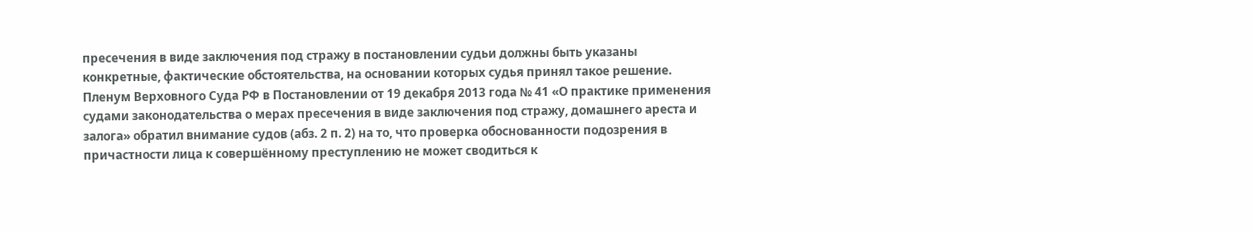пресечения в виде заключения под стражу в постановлении судьи должны быть указаны конкретные, фактические обстоятельства, на основании которых судья принял такое решение. Пленум Верховного Суда РФ в Постановлении от 19 декабря 2013 года № 41 «О практике применения судами законодательства о мерах пресечения в виде заключения под стражу, домашнего ареста и залога» обратил внимание судов (абз. 2 п. 2) на то, что проверка обоснованности подозрения в причастности лица к совершённому преступлению не может сводиться к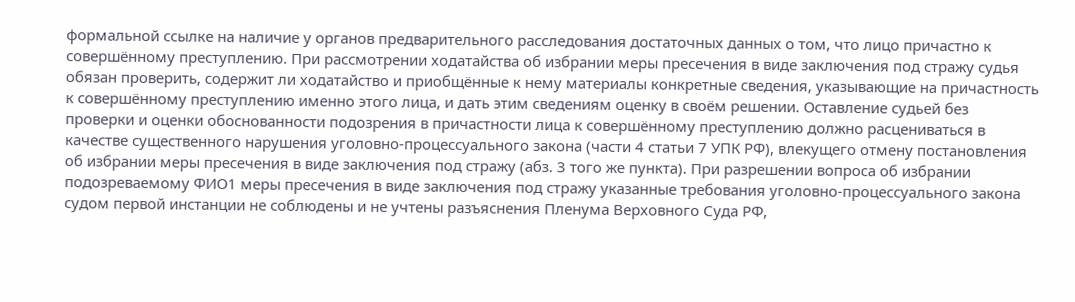формальной ссылке на наличие у органов предварительного расследования достаточных данных о том, что лицо причастно к совершённому преступлению. При рассмотрении ходатайства об избрании меры пресечения в виде заключения под стражу судья обязан проверить, содержит ли ходатайство и приобщённые к нему материалы конкретные сведения, указывающие на причастность к совершённому преступлению именно этого лица, и дать этим сведениям оценку в своём решении. Оставление судьей без проверки и оценки обоснованности подозрения в причастности лица к совершённому преступлению должно расцениваться в качестве существенного нарушения уголовно-процессуального закона (части 4 статьи 7 УПК РФ), влекущего отмену постановления об избрании меры пресечения в виде заключения под стражу (абз. 3 того же пункта). При разрешении вопроса об избрании подозреваемому ФИО1 меры пресечения в виде заключения под стражу указанные требования уголовно-процессуального закона судом первой инстанции не соблюдены и не учтены разъяснения Пленума Верховного Суда РФ,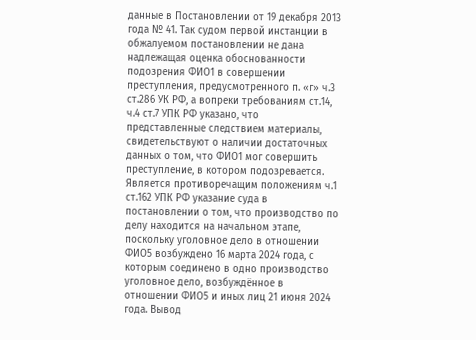данные в Постановлении от 19 декабря 2013 года № 41. Так судом первой инстанции в обжалуемом постановлении не дана надлежащая оценка обоснованности подозрения ФИО1 в совершении преступления, предусмотренного п. «г» ч.3 ст.286 УК РФ, а вопреки требованиям ст.14, ч.4 ст.7 УПК РФ указано, что представленные следствием материалы, свидетельствуют о наличии достаточных данных о том, что ФИО1 мог совершить преступление, в котором подозревается. Является противоречащим положениям ч.1 ст.162 УПК РФ указание суда в постановлении о том, что производство по делу находится на начальном этапе, поскольку уголовное дело в отношении ФИО5 возбуждено 16 марта 2024 года, с которым соединено в одно производство уголовное дело, возбуждённое в отношении ФИО5 и иных лиц 21 июня 2024 года. Вывод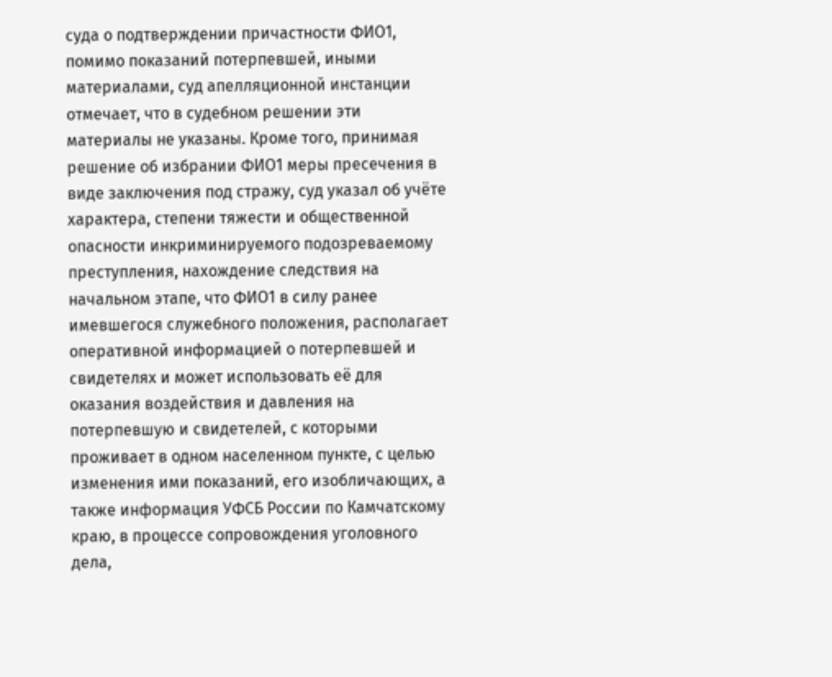суда о подтверждении причастности ФИО1, помимо показаний потерпевшей, иными материалами, суд апелляционной инстанции отмечает, что в судебном решении эти материалы не указаны. Кроме того, принимая решение об избрании ФИО1 меры пресечения в виде заключения под стражу, суд указал об учёте характера, степени тяжести и общественной опасности инкриминируемого подозреваемому преступления, нахождение следствия на начальном этапе, что ФИО1 в силу ранее имевшегося служебного положения, располагает оперативной информацией о потерпевшей и свидетелях и может использовать её для оказания воздействия и давления на потерпевшую и свидетелей, с которыми проживает в одном населенном пункте, с целью изменения ими показаний, его изобличающих, а также информация УФСБ России по Камчатскому краю, в процессе сопровождения уголовного дела,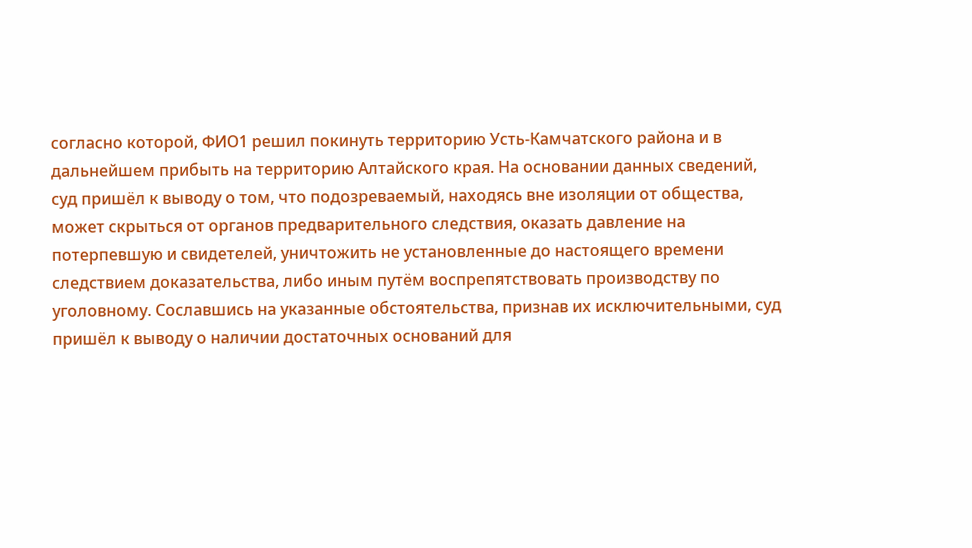согласно которой, ФИО1 решил покинуть территорию Усть-Камчатского района и в дальнейшем прибыть на территорию Алтайского края. На основании данных сведений, суд пришёл к выводу о том, что подозреваемый, находясь вне изоляции от общества, может скрыться от органов предварительного следствия, оказать давление на потерпевшую и свидетелей, уничтожить не установленные до настоящего времени следствием доказательства, либо иным путём воспрепятствовать производству по уголовному. Сославшись на указанные обстоятельства, признав их исключительными, суд пришёл к выводу о наличии достаточных оснований для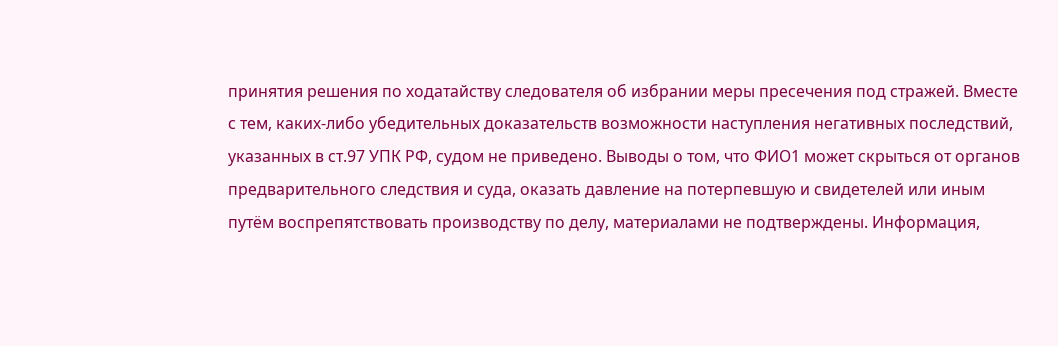принятия решения по ходатайству следователя об избрании меры пресечения под стражей. Вместе с тем, каких-либо убедительных доказательств возможности наступления негативных последствий, указанных в ст.97 УПК РФ, судом не приведено. Выводы о том, что ФИО1 может скрыться от органов предварительного следствия и суда, оказать давление на потерпевшую и свидетелей или иным путём воспрепятствовать производству по делу, материалами не подтверждены. Информация,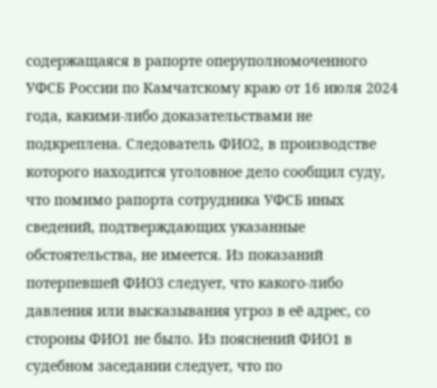содержащаяся в рапорте оперуполномоченного УФСБ России по Камчатскому краю от 16 июля 2024 года, какими-либо доказательствами не подкреплена. Следователь ФИО2, в производстве которого находится уголовное дело сообщил суду, что помимо рапорта сотрудника УФСБ иных сведений, подтверждающих указанные обстоятельства, не имеется. Из показаний потерпевшей ФИО3 следует, что какого-либо давления или высказывания угроз в её адрес, со стороны ФИО1 не было. Из пояснений ФИО1 в судебном заседании следует, что по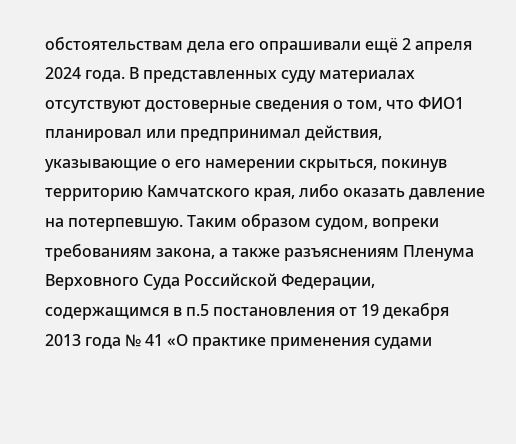обстоятельствам дела его опрашивали ещё 2 апреля 2024 года. В представленных суду материалах отсутствуют достоверные сведения о том, что ФИО1 планировал или предпринимал действия, указывающие о его намерении скрыться, покинув территорию Камчатского края, либо оказать давление на потерпевшую. Таким образом судом, вопреки требованиям закона, а также разъяснениям Пленума Верховного Суда Российской Федерации, содержащимся в п.5 постановления от 19 декабря 2013 года № 41 «О практике применения судами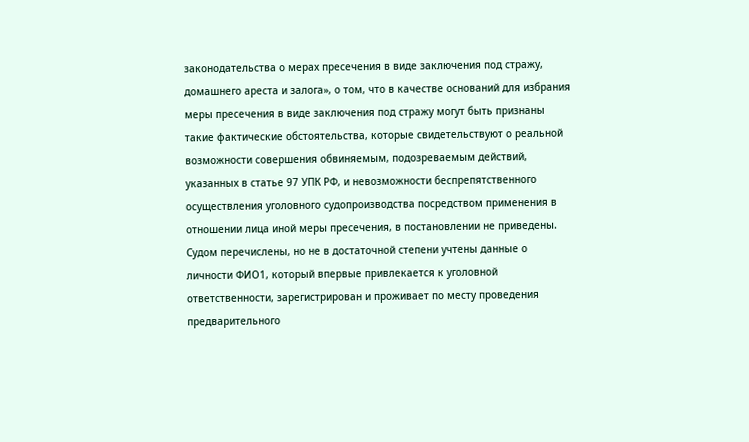законодательства о мерах пресечения в виде заключения под стражу, домашнего ареста и залога», о том, что в качестве оснований для избрания меры пресечения в виде заключения под стражу могут быть признаны такие фактические обстоятельства, которые свидетельствуют о реальной возможности совершения обвиняемым, подозреваемым действий, указанных в статье 97 УПК РФ, и невозможности беспрепятственного осуществления уголовного судопроизводства посредством применения в отношении лица иной меры пресечения, в постановлении не приведены. Судом перечислены, но не в достаточной степени учтены данные о личности ФИО1, который впервые привлекается к уголовной ответственности, зарегистрирован и проживает по месту проведения предварительного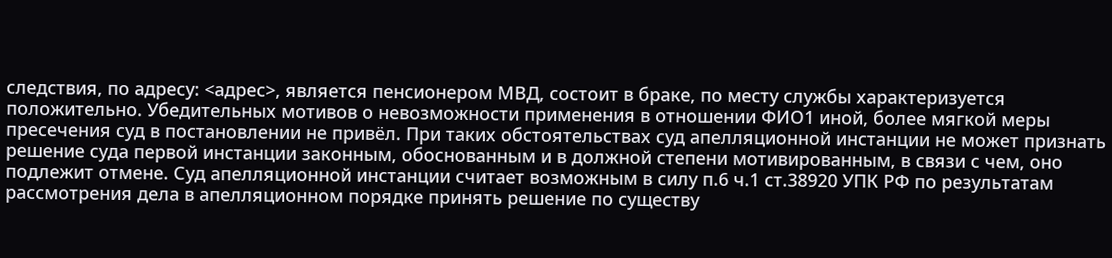следствия, по адресу: <адрес>, является пенсионером МВД, состоит в браке, по месту службы характеризуется положительно. Убедительных мотивов о невозможности применения в отношении ФИО1 иной, более мягкой меры пресечения суд в постановлении не привёл. При таких обстоятельствах суд апелляционной инстанции не может признать решение суда первой инстанции законным, обоснованным и в должной степени мотивированным, в связи с чем, оно подлежит отмене. Суд апелляционной инстанции считает возможным в силу п.6 ч.1 ст.38920 УПК РФ по результатам рассмотрения дела в апелляционном порядке принять решение по существу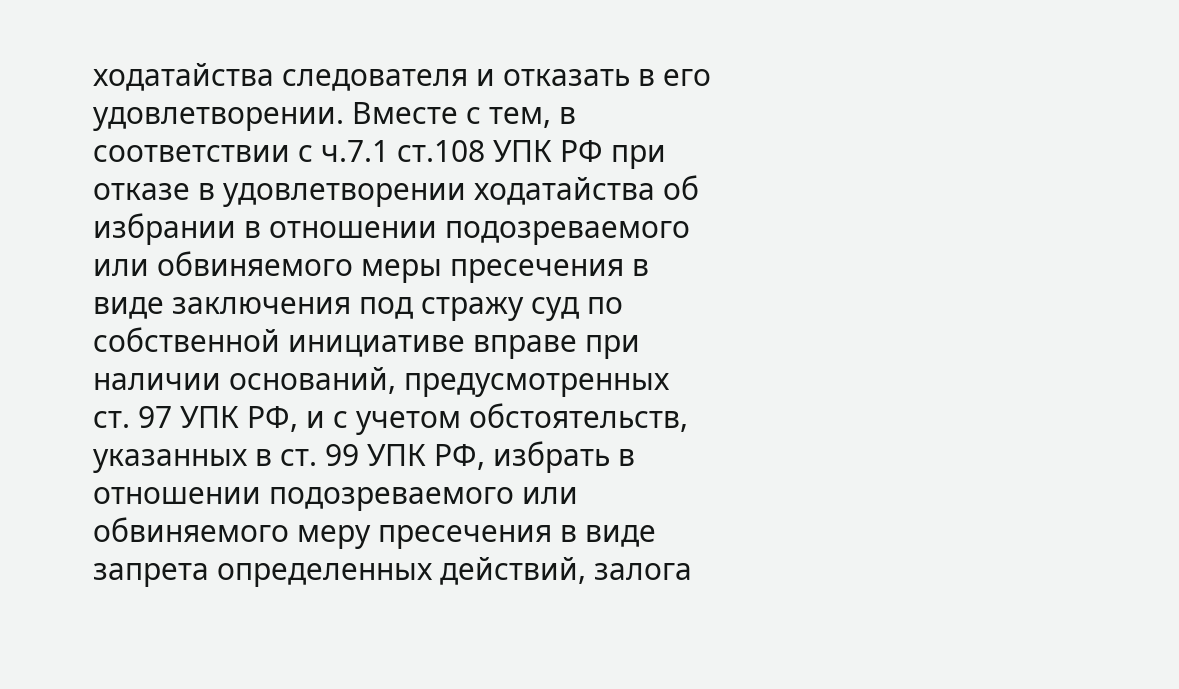ходатайства следователя и отказать в его удовлетворении. Вместе с тем, в соответствии с ч.7.1 ст.108 УПК РФ при отказе в удовлетворении ходатайства об избрании в отношении подозреваемого или обвиняемого меры пресечения в виде заключения под стражу суд по собственной инициативе вправе при наличии оснований, предусмотренных ст. 97 УПК РФ, и с учетом обстоятельств, указанных в ст. 99 УПК РФ, избрать в отношении подозреваемого или обвиняемого меру пресечения в виде запрета определенных действий, залога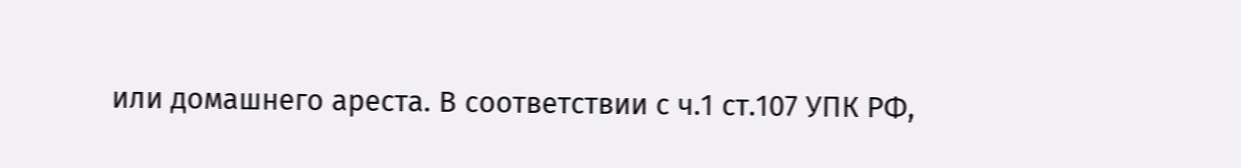или домашнего ареста. В соответствии с ч.1 ст.107 УПК РФ,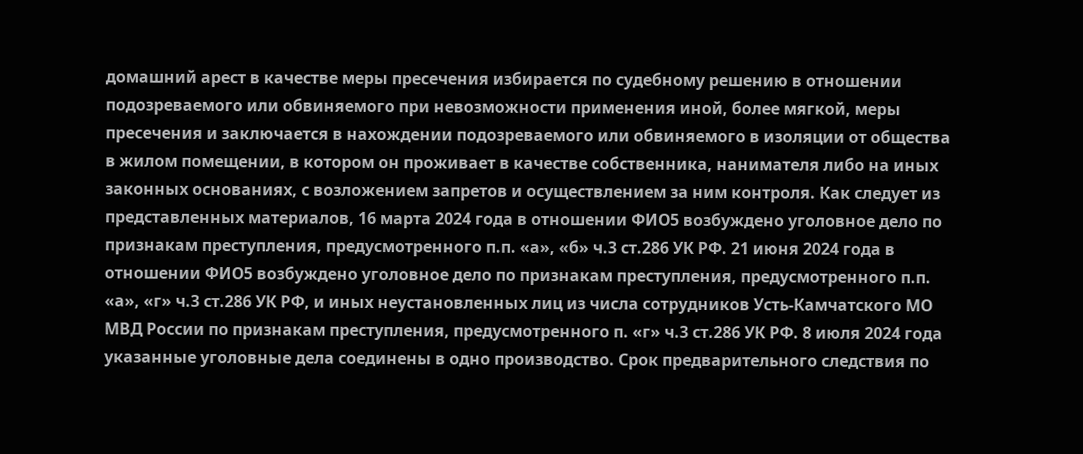домашний арест в качестве меры пресечения избирается по судебному решению в отношении подозреваемого или обвиняемого при невозможности применения иной, более мягкой, меры пресечения и заключается в нахождении подозреваемого или обвиняемого в изоляции от общества в жилом помещении, в котором он проживает в качестве собственника, нанимателя либо на иных законных основаниях, с возложением запретов и осуществлением за ним контроля. Как следует из представленных материалов, 16 марта 2024 года в отношении ФИО5 возбуждено уголовное дело по признакам преступления, предусмотренного п.п. «а», «б» ч.3 ст.286 УК РФ. 21 июня 2024 года в отношении ФИО5 возбуждено уголовное дело по признакам преступления, предусмотренного п.п. «а», «г» ч.3 ст.286 УК РФ, и иных неустановленных лиц из числа сотрудников Усть-Камчатского МО МВД России по признакам преступления, предусмотренного п. «г» ч.3 ст.286 УК РФ. 8 июля 2024 года указанные уголовные дела соединены в одно производство. Срок предварительного следствия по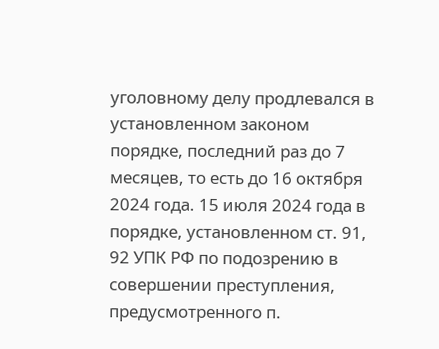уголовному делу продлевался в установленном законом порядке, последний раз до 7 месяцев, то есть до 16 октября 2024 года. 15 июля 2024 года в порядке, установленном ст. 91, 92 УПК РФ по подозрению в совершении преступления, предусмотренного п.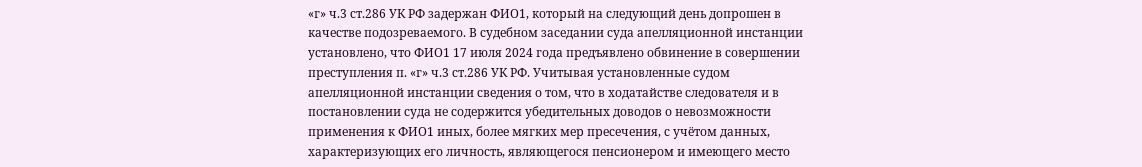«г» ч.3 ст.286 УК РФ задержан ФИО1, который на следующий день допрошен в качестве подозреваемого. В судебном заседании суда апелляционной инстанции установлено, что ФИО1 17 июля 2024 года предъявлено обвинение в совершении преступления п. «г» ч.3 ст.286 УК РФ. Учитывая установленные судом апелляционной инстанции сведения о том, что в ходатайстве следователя и в постановлении суда не содержится убедительных доводов о невозможности применения к ФИО1 иных, более мягких мер пресечения, с учётом данных, характеризующих его личность, являющегося пенсионером и имеющего место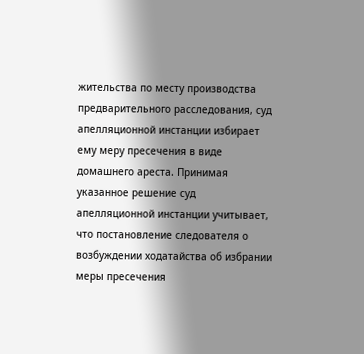жительства по месту производства предварительного расследования, суд апелляционной инстанции избирает ему меру пресечения в виде домашнего ареста. Принимая указанное решение суд апелляционной инстанции учитывает, что постановление следователя о возбуждении ходатайства об избрании меры пресечения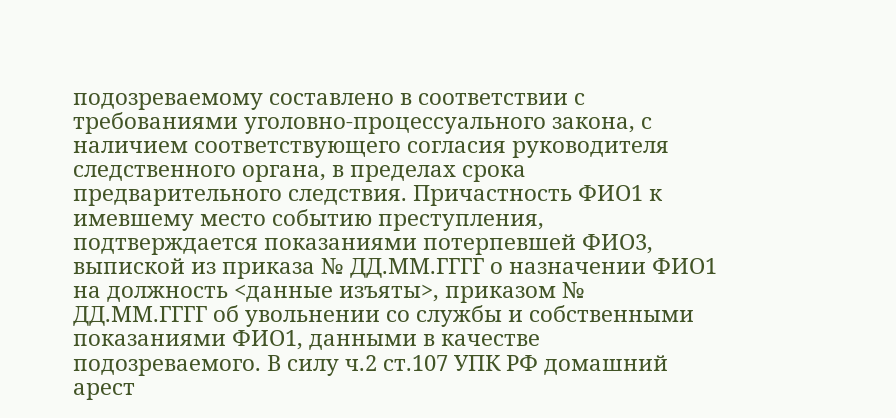подозреваемому составлено в соответствии с требованиями уголовно-процессуального закона, с наличием соответствующего согласия руководителя следственного органа, в пределах срока предварительного следствия. Причастность ФИО1 к имевшему место событию преступления, подтверждается показаниями потерпевшей ФИО3, выпиской из приказа № ДД.ММ.ГГГГ о назначении ФИО1 на должность <данные изъяты>, приказом № ДД.ММ.ГГГГ об увольнении со службы и собственными показаниями ФИО1, данными в качестве подозреваемого. В силу ч.2 ст.107 УПК РФ домашний арест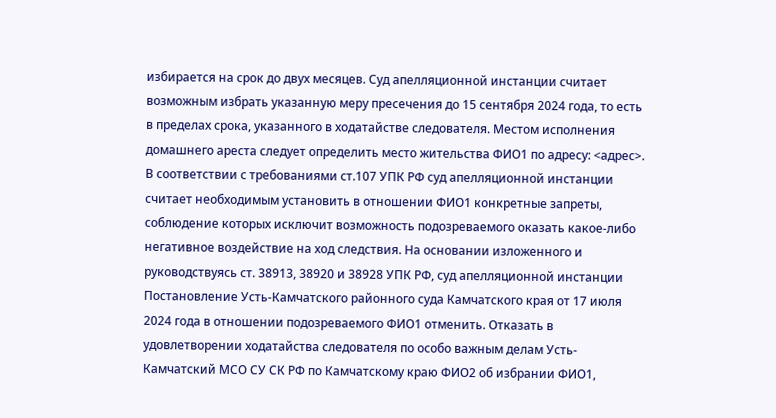избирается на срок до двух месяцев. Суд апелляционной инстанции считает возможным избрать указанную меру пресечения до 15 сентября 2024 года, то есть в пределах срока, указанного в ходатайстве следователя. Местом исполнения домашнего ареста следует определить место жительства ФИО1 по адресу: <адрес>. В соответствии с требованиями ст.107 УПК РФ суд апелляционной инстанции считает необходимым установить в отношении ФИО1 конкретные запреты, соблюдение которых исключит возможность подозреваемого оказать какое-либо негативное воздействие на ход следствия. На основании изложенного и руководствуясь ст. 38913, 38920 и 38928 УПК РФ, суд апелляционной инстанции Постановление Усть-Камчатского районного суда Камчатского края от 17 июля 2024 года в отношении подозреваемого ФИО1 отменить. Отказать в удовлетворении ходатайства следователя по особо важным делам Усть-Камчатский МСО СУ СК РФ по Камчатскому краю ФИО2 об избрании ФИО1,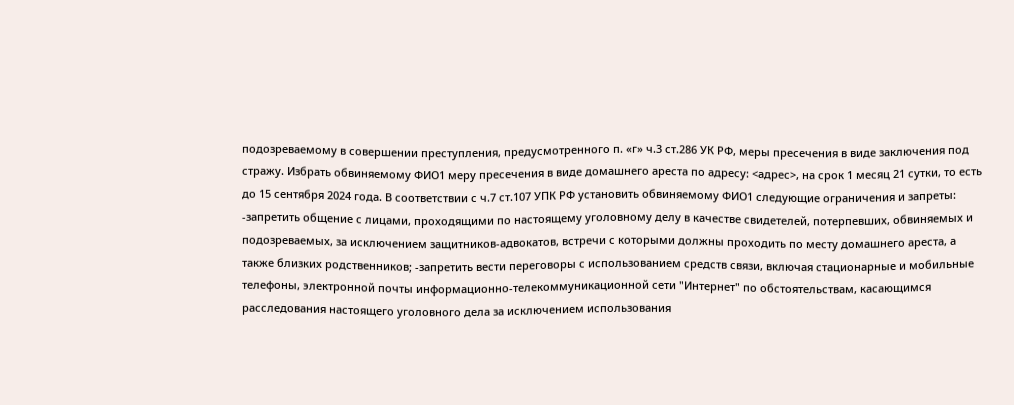подозреваемому в совершении преступления, предусмотренного п. «г» ч.3 ст.286 УК РФ, меры пресечения в виде заключения под стражу. Избрать обвиняемому ФИО1 меру пресечения в виде домашнего ареста по адресу: <адрес>, на срок 1 месяц 21 сутки, то есть до 15 сентября 2024 года. В соответствии с ч.7 ст.107 УПК РФ установить обвиняемому ФИО1 следующие ограничения и запреты: -запретить общение с лицами, проходящими по настоящему уголовному делу в качестве свидетелей, потерпевших, обвиняемых и подозреваемых, за исключением защитников-адвокатов, встречи с которыми должны проходить по месту домашнего ареста, а также близких родственников; -запретить вести переговоры с использованием средств связи, включая стационарные и мобильные телефоны, электронной почты информационно-телекоммуникационной сети "Интернет" по обстоятельствам, касающимся расследования настоящего уголовного дела за исключением использования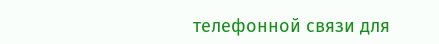телефонной связи для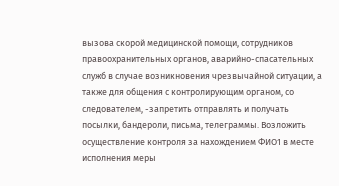вызова скорой медицинской помощи, сотрудников правоохранительных органов, аварийно-спасательных служб в случае возникновения чрезвычайной ситуации, а также для общения с контролирующим органом, со следователем, -запретить отправлять и получать посылки, бандероли, письма, телеграммы. Возложить осуществление контроля за нахождением ФИО1 в месте исполнения меры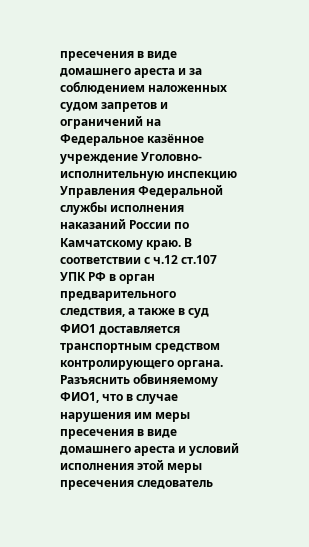пресечения в виде домашнего ареста и за соблюдением наложенных судом запретов и ограничений на Федеральное казённое учреждение Уголовно-исполнительную инспекцию Управления Федеральной службы исполнения наказаний России по Камчатскому краю. В соответствии с ч.12 ст.107 УПК РФ в орган предварительного следствия, а также в суд ФИО1 доставляется транспортным средством контролирующего органа. Разъяснить обвиняемому ФИО1, что в случае нарушения им меры пресечения в виде домашнего ареста и условий исполнения этой меры пресечения следователь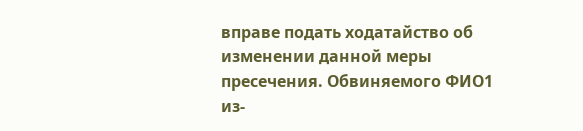вправе подать ходатайство об изменении данной меры пресечения. Обвиняемого ФИО1 из-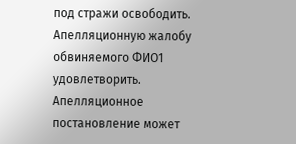под стражи освободить. Апелляционную жалобу обвиняемого ФИО1 удовлетворить. Апелляционное постановление может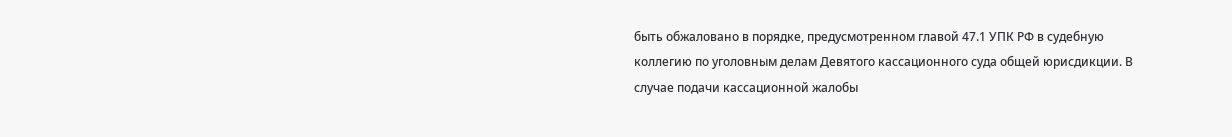быть обжаловано в порядке, предусмотренном главой 47.1 УПК РФ в судебную коллегию по уголовным делам Девятого кассационного суда общей юрисдикции. В случае подачи кассационной жалобы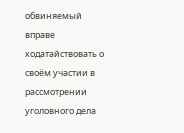обвиняемый вправе ходатайствовать о своём участии в рассмотрении уголовного дела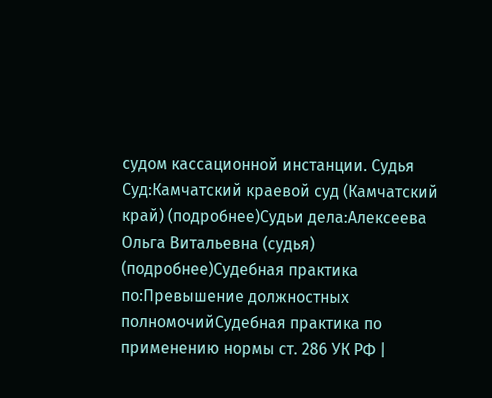судом кассационной инстанции. Судья Суд:Камчатский краевой суд (Камчатский край) (подробнее)Судьи дела:Алексеева Ольга Витальевна (судья) (подробнее)Судебная практика по:Превышение должностных полномочийСудебная практика по применению нормы ст. 286 УК РФ |